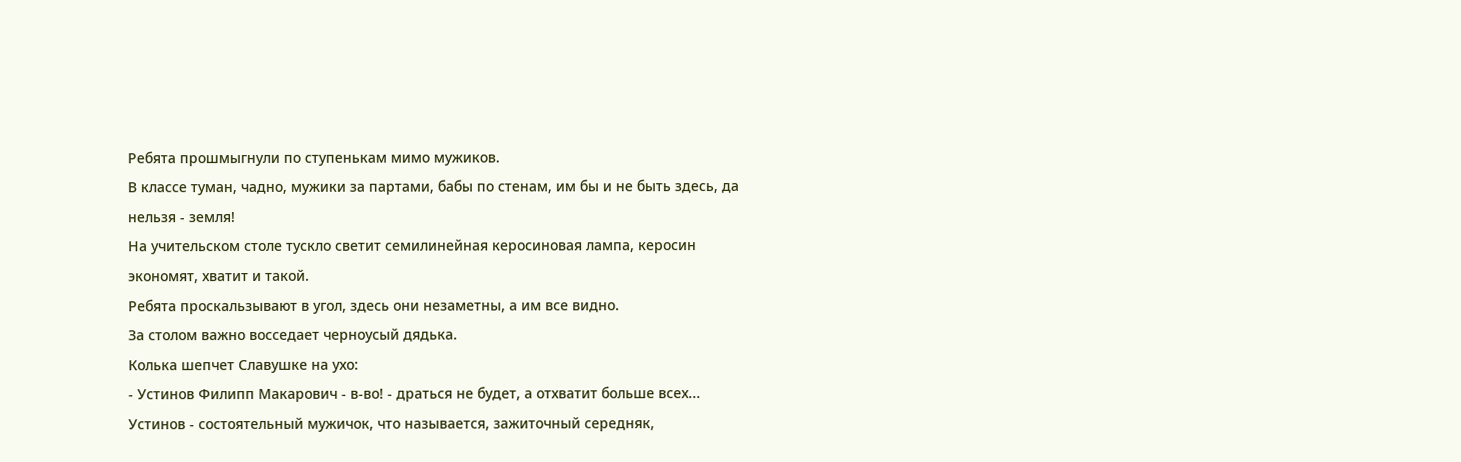Ребята прошмыгнули по ступенькам мимо мужиков.
В классе туман, чадно, мужики за партами, бабы по стенам, им бы и не быть здесь, да нельзя - земля!
На учительском столе тускло светит семилинейная керосиновая лампа, керосин экономят, хватит и такой.
Ребята проскальзывают в угол, здесь они незаметны, а им все видно.
За столом важно восседает черноусый дядька.
Колька шепчет Славушке на ухо:
- Устинов Филипп Макарович - в-во! - драться не будет, а отхватит больше всех...
Устинов - состоятельный мужичок, что называется, зажиточный середняк,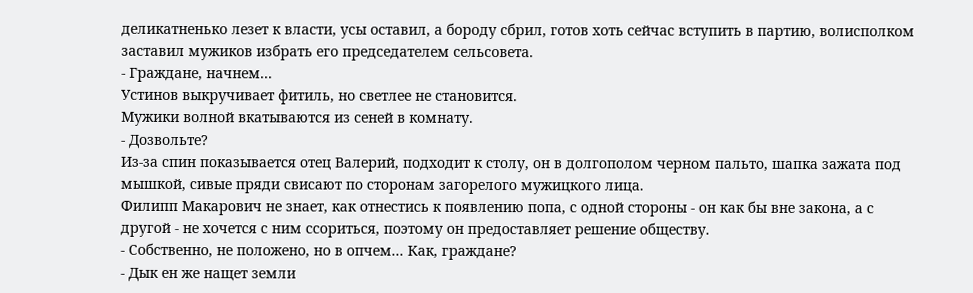деликатненько лезет к власти, усы оставил, а бороду сбрил, готов хоть сейчас вступить в партию, волисполком заставил мужиков избрать его председателем сельсовета.
- Граждане, начнем...
Устинов выкручивает фитиль, но светлее не становится.
Мужики волной вкатываются из сеней в комнату.
- Дозвольте?
Из-за спин показывается отец Валерий, подходит к столу, он в долгополом черном пальто, шапка зажата под мышкой, сивые пряди свисают по сторонам загорелого мужицкого лица.
Филипп Макарович не знает, как отнестись к появлению попа, с одной стороны - он как бы вне закона, а с другой - не хочется с ним ссориться, поэтому он предоставляет решение обществу.
- Собственно, не положено, но в опчем... Как, граждане?
- Дык ен же нащет земли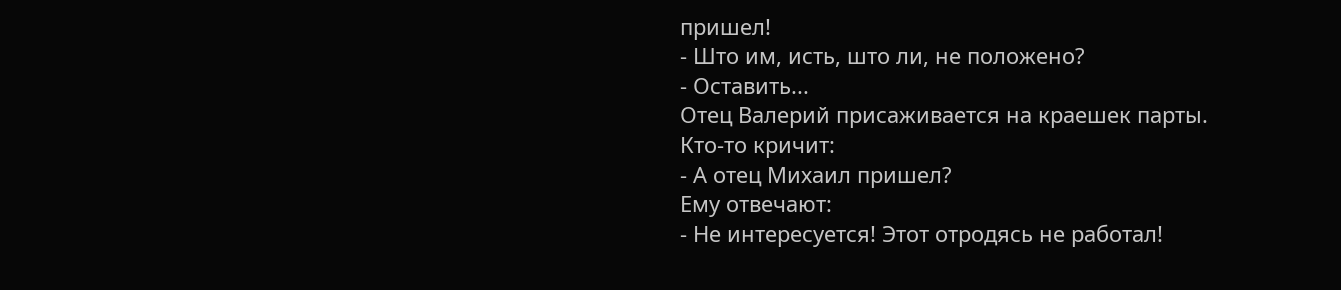пришел!
- Што им, исть, што ли, не положено?
- Оставить...
Отец Валерий присаживается на краешек парты.
Кто-то кричит:
- А отец Михаил пришел?
Ему отвечают:
- Не интересуется! Этот отродясь не работал!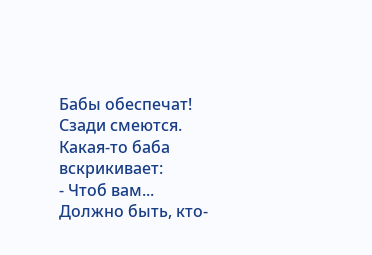Бабы обеспечат!
Сзади смеются. Какая-то баба вскрикивает:
- Чтоб вам...
Должно быть, кто-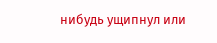нибудь ущипнул или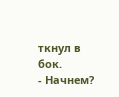ткнул в бок.
- Начнем?